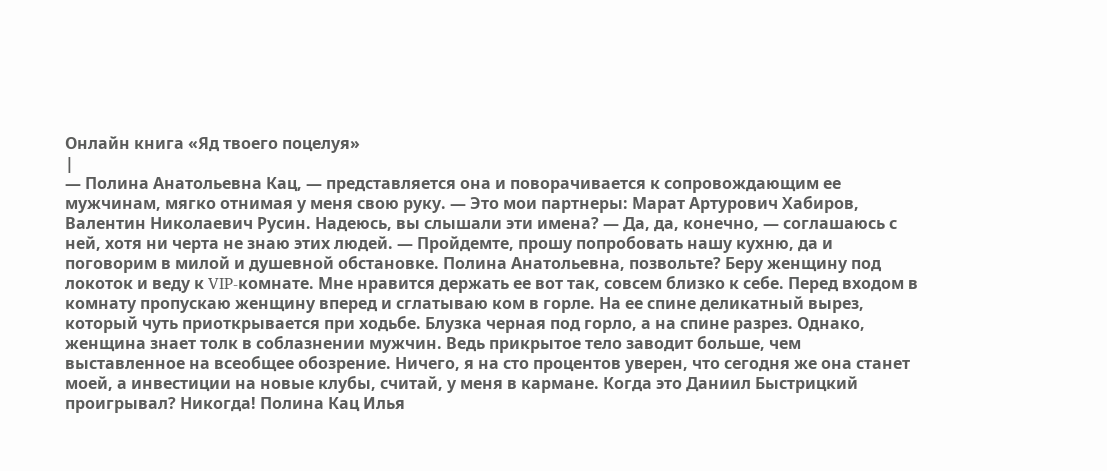Онлайн книга «Яд твоего поцелуя»
|
— Полина Анатольевна Кац, — представляется она и поворачивается к сопровождающим ее мужчинам, мягко отнимая у меня свою руку. — Это мои партнеры: Марат Артурович Хабиров, Валентин Николаевич Русин. Надеюсь, вы слышали эти имена? — Да, да, конечно, — соглашаюсь с ней, хотя ни черта не знаю этих людей. — Пройдемте, прошу попробовать нашу кухню, да и поговорим в милой и душевной обстановке. Полина Анатольевна, позвольте? Беру женщину под локоток и веду к VIP-комнате. Мне нравится держать ее вот так, совсем близко к себе. Перед входом в комнату пропускаю женщину вперед и сглатываю ком в горле. На ее спине деликатный вырез, который чуть приоткрывается при ходьбе. Блузка черная под горло, а на спине разрез. Однако, женщина знает толк в соблазнении мужчин. Ведь прикрытое тело заводит больше, чем выставленное на всеобщее обозрение. Ничего, я на сто процентов уверен, что сегодня же она станет моей, а инвестиции на новые клубы, считай, у меня в кармане. Когда это Даниил Быстрицкий проигрывал? Никогда! Полина Кац Илья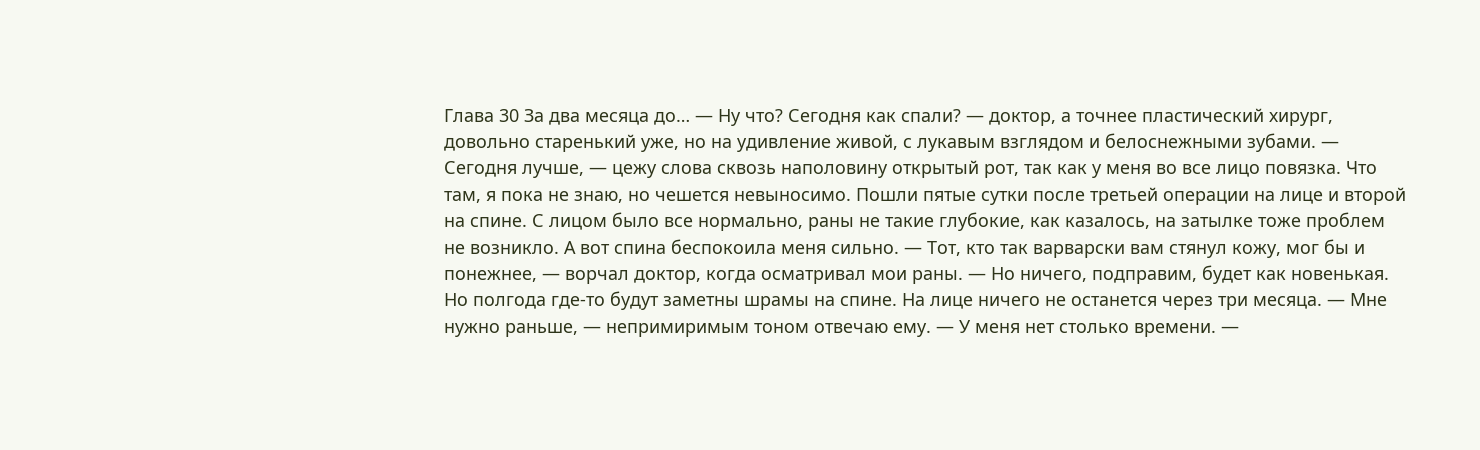Глава 30 За два месяца до… — Ну что? Сегодня как спали? — доктор, а точнее пластический хирург, довольно старенький уже, но на удивление живой, с лукавым взглядом и белоснежными зубами. — Сегодня лучше, — цежу слова сквозь наполовину открытый рот, так как у меня во все лицо повязка. Что там, я пока не знаю, но чешется невыносимо. Пошли пятые сутки после третьей операции на лице и второй на спине. С лицом было все нормально, раны не такие глубокие, как казалось, на затылке тоже проблем не возникло. А вот спина беспокоила меня сильно. — Тот, кто так варварски вам стянул кожу, мог бы и понежнее, — ворчал доктор, когда осматривал мои раны. — Но ничего, подправим, будет как новенькая. Но полгода где-то будут заметны шрамы на спине. На лице ничего не останется через три месяца. — Мне нужно раньше, — непримиримым тоном отвечаю ему. — У меня нет столько времени. —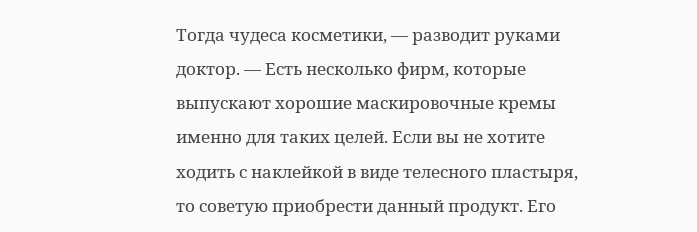Тогда чудеса косметики, — разводит руками доктор. — Есть несколько фирм, которые выпускают хорошие маскировочные кремы именно для таких целей. Если вы не хотите ходить с наклейкой в виде телесного пластыря, то советую приобрести данный продукт. Его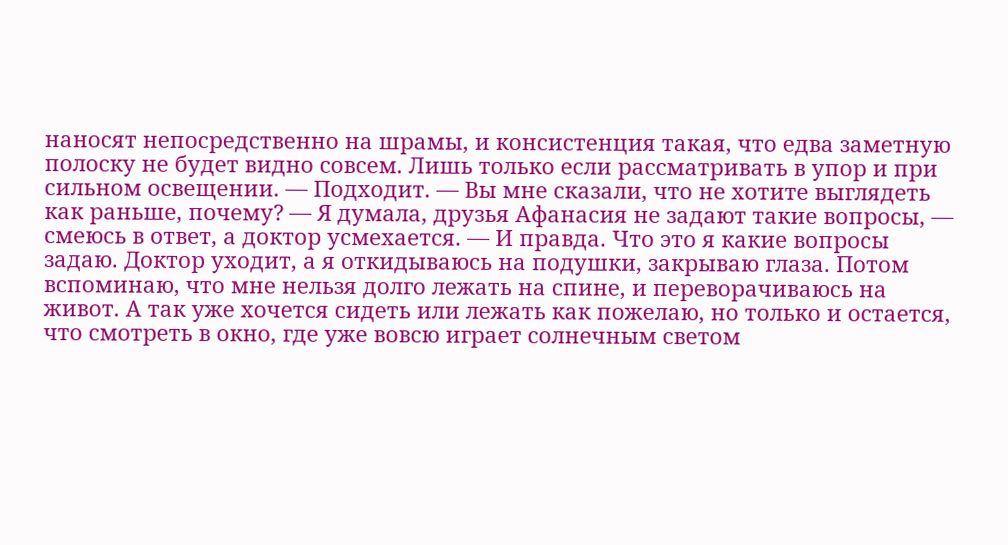наносят непосредственно на шрамы, и консистенция такая, что едва заметную полоску не будет видно совсем. Лишь только если рассматривать в упор и при сильном освещении. — Подходит. — Вы мне сказали, что не хотите выглядеть как раньше, почему? — Я думала, друзья Афанасия не задают такие вопросы, — смеюсь в ответ, а доктор усмехается. — И правда. Что это я какие вопросы задаю. Доктор уходит, а я откидываюсь на подушки, закрываю глаза. Потом вспоминаю, что мне нельзя долго лежать на спине, и переворачиваюсь на живот. А так уже хочется сидеть или лежать как пожелаю, но только и остается, что смотреть в окно, где уже вовсю играет солнечным светом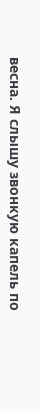весна. Я слышу звонкую капель по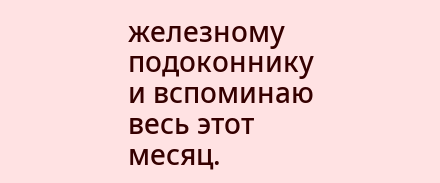железному подоконнику и вспоминаю весь этот месяц.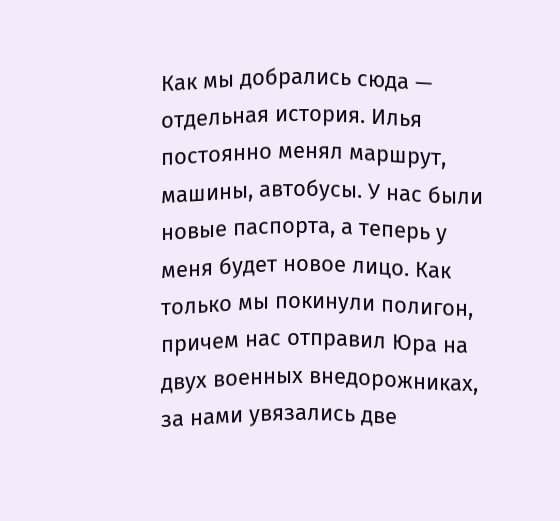Как мы добрались сюда — отдельная история. Илья постоянно менял маршрут, машины, автобусы. У нас были новые паспорта, а теперь у меня будет новое лицо. Как только мы покинули полигон, причем нас отправил Юра на двух военных внедорожниках, за нами увязались две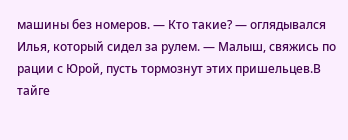машины без номеров. — Кто такие? — оглядывался Илья, который сидел за рулем. — Малыш, свяжись по рации с Юрой, пусть тормознут этих пришельцев.В тайге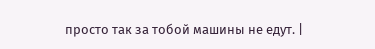просто так за тобой машины не едут. |